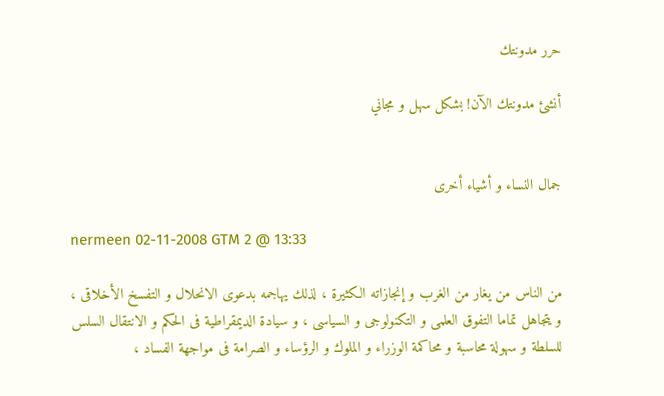حرر مدونتك

أنشئ مدونتك الآن! بشكل سهل و مجاني


جمال النساء و أشياء أخرى

nermeen 02-11-2008 GTM 2 @ 13:33

من الناس من يغار من الغرب و إنجازاته الكثيرة ، لذلك يهاجمه بدعوى الانحلال و التفسخ الأخلاقى ، و يتجاهل تماما التفوق العلمى و التكنولوجى و السياسى ، و سيادة الديمقراطية فى الحكم و الانتقال السلس للسلطة و سهولة محاسبة و محاكمة الوزراء و الملوك و الرؤساء و الصرامة فى مواجهة الفساد ،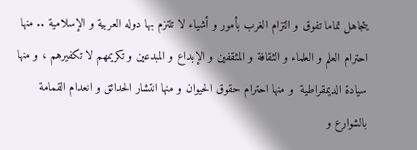يتجاهل تماما تفوق و التزام الغرب بأمور و أشياء لا تلتزم بها دوله العربية و الإسلامية .. منها احترام العلم و العلماء و الثقافة و المثقفين و الإبداع و المبدعين و تكريمهم لا تكفيرهم ، و منها سيادة الديمقراطية  و منها احترام حقوق الحيوان و منها انتشار الحدائق و انعدام القمامة بالشوارع و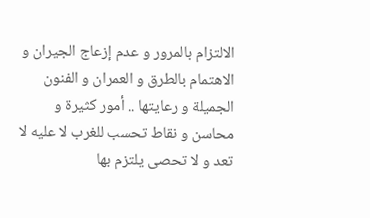الالتزام بالمرور و عدم إزعاج الجيران و الاهتمام بالطرق و العمران و الفنون الجميلة و رعايتها .. أمور كثيرة و محاسن و نقاط تحسب للغرب لا عليه لا تعد و لا تحصى يلتزم بها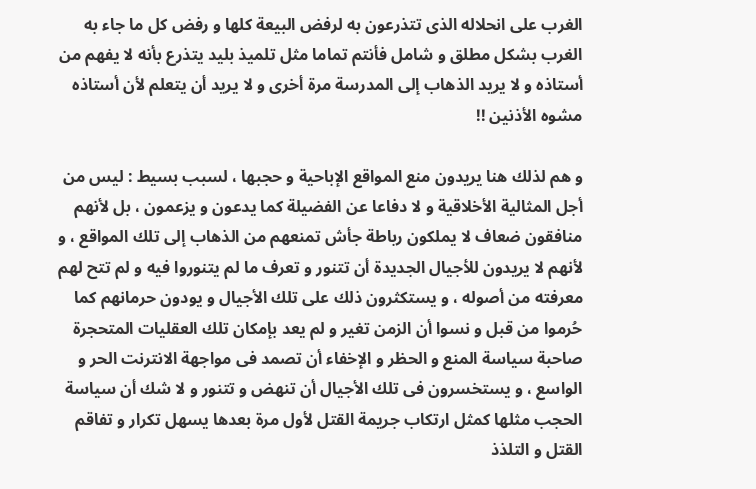الغرب على انحلاله الذى تتذرعون به لرفض البيعة كلها و رفض كل ما جاء به الغرب بشكل مطلق و شامل فأنتم تماما مثل تلميذ بليد يتذرع بأنه لا يفهم من أستاذه و لا يريد الذهاب إلى المدرسة مرة أخرى و لا يريد أن يتعلم لأن أستاذه مشوه الأذنين !!

و هم لذلك هنا يريدون منع المواقع الإباحية و حجبها ، لسبب بسيط : ليس من أجل المثالية الأخلاقية و لا دفاعا عن الفضيلة كما يدعون و يزعمون ، بل لأنهم منافقون ضعاف لا يملكون رباطة جأش تمنعهم من الذهاب إلى تلك المواقع ، و لأنهم لا يريدون للأجيال الجديدة أن تتنور و تعرف ما لم يتنوروا فيه و لم تتح لهم معرفته من أصوله ، و يستكثرون ذلك على تلك الأجيال و يودون حرمانهم كما حُرموا من قبل و نسوا أن الزمن تغير و لم يعد بإمكان تلك العقليات المتحجرة صاحبة سياسة المنع و الحظر و الإخفاء أن تصمد فى مواجهة الانترنت الحر و الواسع ، و يستخسرون فى تلك الأجيال أن تنهض و تتنور و لا شك أن سياسة الحجب مثلها كمثل ارتكاب جريمة القتل لأول مرة بعدها يسهل تكرار و تفاقم القتل و التلذذ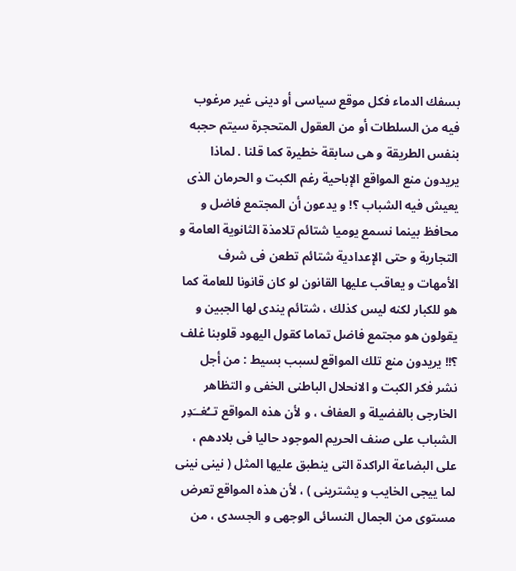بسفك الدماء فكل موقع سياسى أو دينى غير مرغوب فيه من السلطات أو من العقول المتحجرة سيتم حجبه بنفس الطريقة و هى سابقة خطيرة كما قلنا . لماذا يريدون منع المواقع الإباحية رغم الكبت و الحرمان الذى يعيش فيه الشباب ؟! و يدعون أن المجتمع فاضل و محافظ بينما نسمع يوميا شتائم تلامذة الثانوية العامة و التجارية و حتى الإعدادية شتائم تطعن فى شرف الأمهات و يعاقب عليها القانون لو كان قانونا للعامة كما هو للكبار لكنه ليس كذلك ، شتائم يندى لها الجبين و يقولون هو مجتمع فاضل تماما كقول اليهود قلوبنا غلف ؟!! يريدون منع تلك المواقع لسبب بسيط : من أجل نشر فكر الكبت و الانحلال الباطنى الخفى و التظاهر الخارجى بالفضيلة و العفاف ، و لأن هذه المواقع تــُغــَدِر الشباب على صنف الحريم الموجود حاليا فى بلادهم ، على البضاعة الراكدة التى ينطبق عليها المثل ( نينى نينى لما ييجى الخايب و يشترينى ) ، لأن هذه المواقع تعرض مستوى من الجمال النسائى الوجهى و الجسدى ، من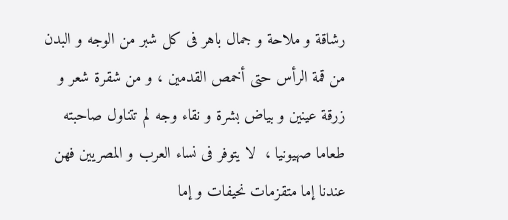رشاقة و ملاحة و جمال باهر فى كل شبر من الوجه و البدن من قمة الرأس حتى أخمص القدمين ، و من شقرة شعر و زرقة عينين و بياض بشرة و نقاء وجه لم تتناول صاحبته طعاما صهيونيا ،  لا يتوفر فى نساء العرب و المصريين فهن عندنا إما متقزمات نحيفات و إما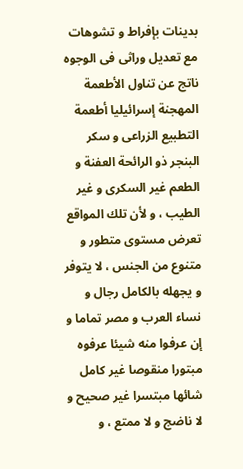بدينات بإفراط و تشوهات مع تعديل وراثى فى الوجوه ناتج عن تناول الأطعمة المهجنة إسرائيليا أطعمة التطبيع الزراعى و سكر البنجر ذو الرائحة العفنة و الطعم غير السكرى و غير الطيب ، و لأن تلك المواقع تعرض مستوى متطور و متنوع من الجنس ، لا يتوفر و يجهله بالكامل رجال و نساء العرب و مصر تماما و إن عرفوا منه شيئا عرفوه مبتورا منقوصا غير كامل شائها مبتسرا غير صحيح و لا ناضج و لا ممتع ، و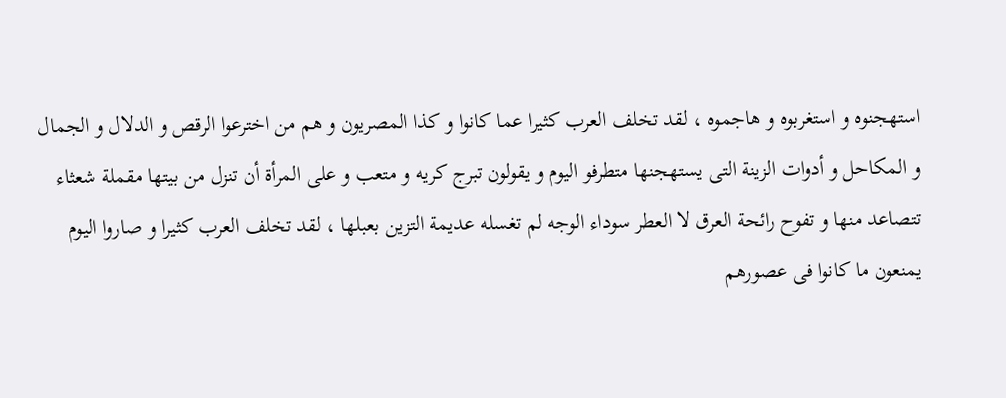استهجنوه و استغربوه و هاجموه ، لقد تخلف العرب كثيرا عما كانوا و كذا المصريون و هم من اخترعوا الرقص و الدلال و الجمال و المكاحل و أدوات الزينة التى يستهجنها متطرفو اليوم و يقولون تبرج كريه و متعب و على المرأة أن تنزل من بيتها مقملة شعثاء تتصاعد منها و تفوح رائحة العرق لا العطر سوداء الوجه لم تغسله عديمة التزين بعبلها ، لقد تخلف العرب كثيرا و صاروا اليوم يمنعون ما كانوا فى عصورهم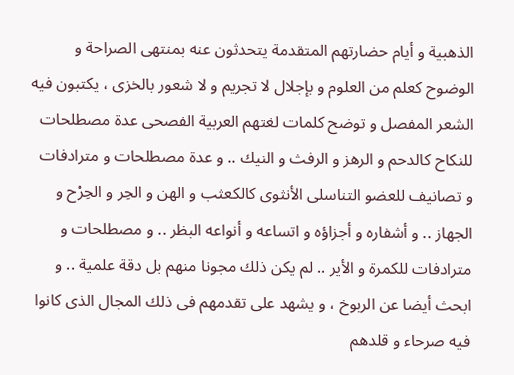الذهبية و أيام حضارتهم المتقدمة يتحدثون عنه بمنتهى الصراحة و الوضوح كعلم من العلوم و بإجلال لا تجريم و لا شعور بالخزى ، يكتبون فيه الشعر المفصل و توضح كلمات لغتهم العربية الفصحى عدة مصطلحات للنكاح كالدحم و الرهز و الرفث و النيك .. و عدة مصطلحات و مترادفات و تصانيف للعضو التناسلى الأنثوى كالكعثب و الهن و الحِر و الحِرْح و الجهاز .. و أشفاره و أجزاؤه و اتساعه و أنواعه البظر .. و مصطلحات و مترادفات للكمرة و الأير .. لم يكن ذلك مجونا منهم بل دقة علمية .. و ابحث أيضا عن الربوخ ، و يشهد على تقدمهم فى ذلك المجال الذى كانوا فيه صرحاء و قلدهم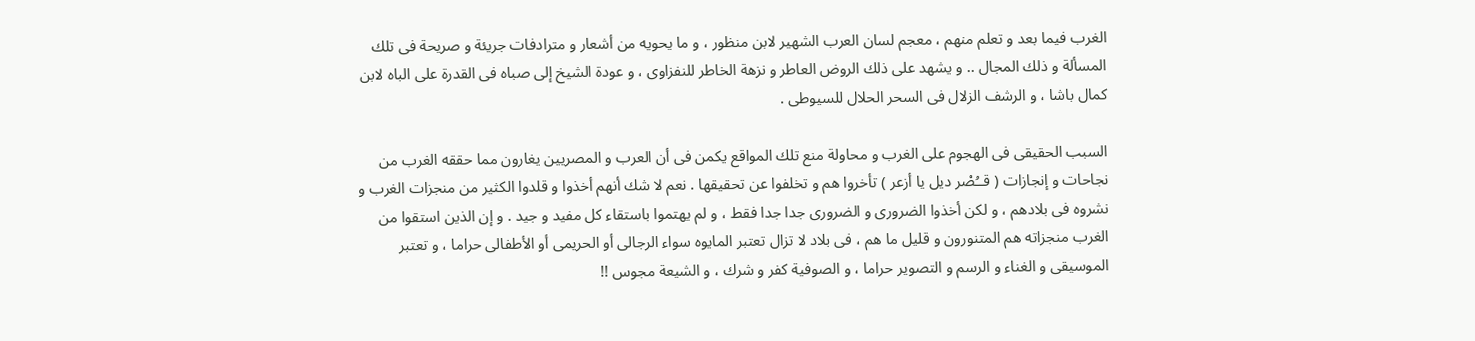الغرب فيما بعد و تعلم منهم ، معجم لسان العرب الشهير لابن منظور ، و ما يحويه من أشعار و مترادفات جريئة و صريحة فى تلك المسألة و ذلك المجال .. و يشهد على ذلك الروض العاطر و نزهة الخاطر للنفزاوى ، و عودة الشيخ إلى صباه فى القدرة على الباه لابن كمال باشا ، و الرشف الزلال فى السحر الحلال للسيوطى .

السبب الحقيقى فى الهجوم على الغرب و محاولة منع تلك المواقع يكمن فى أن العرب و المصريين يغارون مما حققه الغرب من نجاحات و إنجازات ( قــُصْر ديل يا أزعر ) تأخروا هم و تخلفوا عن تحقيقها . نعم لا شك أنهم أخذوا و قلدوا الكثير من منجزات الغرب و نشروه فى بلادهم ، و لكن أخذوا الضرورى و الضرورى جدا جدا فقط ، و لم يهتموا باستقاء كل مفيد و جيد . و إن الذين استقوا من الغرب منجزاته هم المتنورون و قليل ما هم ، فى بلاد لا تزال تعتبر المايوه سواء الرجالى أو الحريمى أو الأطفالى حراما ، و تعتبر الموسيقى و الغناء و الرسم و التصوير حراما ، و الصوفية كفر و شرك ، و الشيعة مجوس !!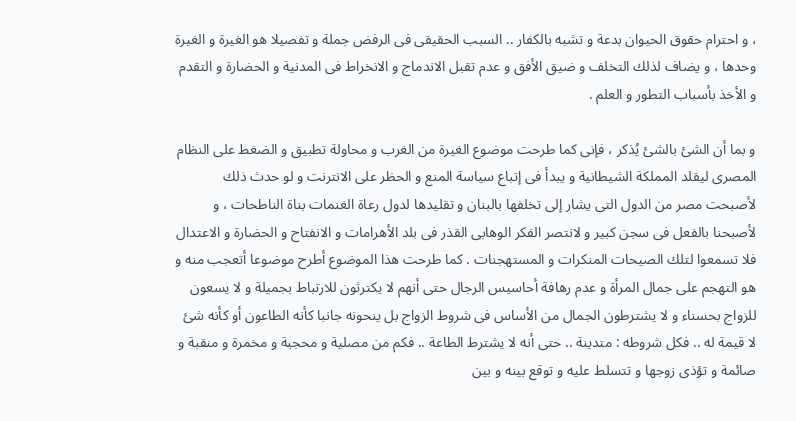، و احترام حقوق الحيوان بدعة و تشبه بالكفار .. السبب الحقيقى فى الرفض جملة و تفصيلا هو الغيرة و الغيرة وحدها ، و يضاف لذلك التخلف و ضيق الأفق و عدم تقبل الاندماج و الانخراط فى المدنية و الحضارة و التقدم و الأخذ بأسباب التطور و العلم .

و بما أن الشئ بالشئ يُذكر ، فإنى كما طرحت موضوع الغيرة من الغرب و محاولة تطبيق و الضغط على النظام المصرى ليقلد المملكة الشيطانية و يبدأ فى إتباع سياسة المنع و الحظر على الانترنت و لو حدث ذلك لأصبحت مصر من الدول التى يشار إلى تخلفها بالبنان و تقليدها لدول رعاة الغنمات بناة الناطحات ، و لأصبحنا بالفعل فى سجن كبير و لانتصر الفكر الوهابى القذر فى بلد الأهرامات و الانفتاح و الحضارة و الاعتدال فلا تسمعوا لتلك الصيحات المنكرات و المستهجنات . كما طرحت هذا الموضوع أطرح موضوعا أتعجب منه و هو التهجم على جمال المرأة و عدم رهافة أحاسيس الرجال حتى أنهم لا يكترثون للارتباط بجميلة و لا يسعون للزواج بحسناء و لا يشترطون الجمال من الأساس فى شروط الزواج بل ينحونه جانبا كأنه الطاعون أو كأنه شئ لا قيمة له .. فكل شروطه : متدينة .. حتى أنه لا يشترط الطاعة .. فكم من مصلية و محجبة و مخمرة و منقبة و صائمة و تؤذى زوجها و تتسلط عليه و توقع بينه و بين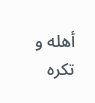أهله و تكره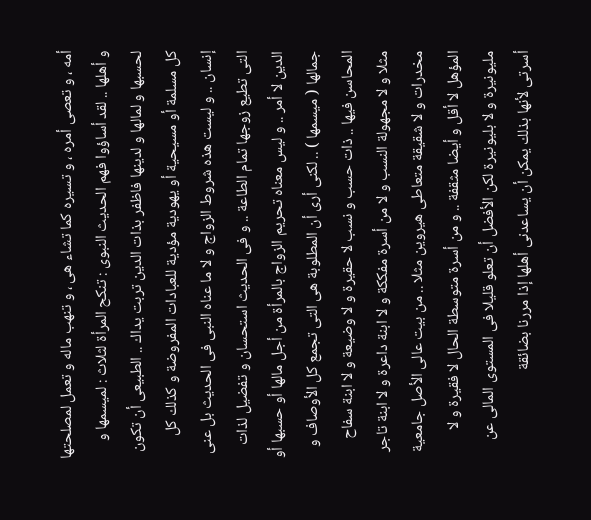أمه ، و تعصى أمره ، و تسيره كما تشاء هى ، و تنهب ماله و تعمل لمصلحتها و أهلها .. لقد أساؤوا فهم الحديث النبوى : تنكح المرأة لثلاث : لميسمها و لحسبها و لمالها و لدينها فاظفر بذات الدين تربت يداك .. الطبيعى أن تكون كل مسلمة أو مسيحية أو يهودية مؤدية للعبادات المفروضة و كذلك كل إنسان .. و ليست هذه شروط الزواج و لا ما عناه النبى فى الحديث بل عنى التى تطيع زوجها تمام الطاعة .. و فى الحديث استحسان و تفضيل لذات الدين لا أمر .. و ليس معناه تحريم الزواج بالمرأة من أجل مالها أو حسبها أو جمالها ( ميسمها ) .. لكنى أرى أن المطلوبة هى التى تجمع كل الأوصاف و المحاسن فيها .. ذات حسب و نسب لا حقيرة و لا وضيعة و لا ابنة سفاح مثلا و لا مجهولة النسب و لا من أسرة مفككة و لا ابنة داعرة و لا ابنة تاجر مخدرات و لا شقيقة متعاطى هيروين مثلا .. من بيت عالى الأصل جامعية المؤهل لا أقل و أيضا مثقفة .. و من أسرة متوسطة الحال لا فقيرة و لا مليونيرة و لا بليونيرة لكن الأفضل أن تعلو قليلا فى المستوى المالى عن أسرتى لأنها بذلك يمكن أن يساعدنى أهلها إذا مررنا بضائقة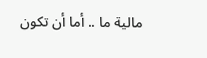مالية ما .. أما أن تكون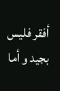أفقر فليس بجيد و أما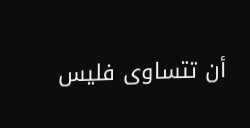أن تتساوى فليس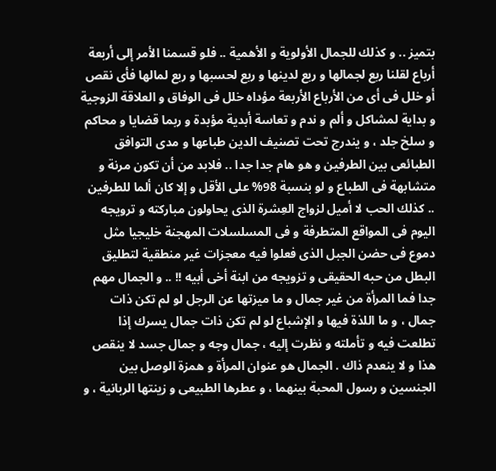بتميز .. و كذلك للجمال الأولوية و الأهمية .. فلو قسمنا الأمر إلى أربعة أرباع لقلنا ربع لجمالها و ربع لدينها و ربع لحسبها و ربع لمالها فأى نقص أو خلل فى أى من الأرباع الأربعة مؤداه خلل فى الوفاق و العلاقة الزوجية و بداية لمشاكل و ألم و ندم و تعاسة أبدية مؤبدة و ربما قضايا و محاكم و سلخ جلد ، و يندرج تحت تصنيف الدين طباعها و مدى التوافق الطبائعى بين الطرفين و هو هام جدا جدا .. فلابد من أن تكون مرنة و متشابهة فى الطباع و لو بنسبة 98% على الأقل و إلا كان ألما للطرفين .. كذلك الحب لا أميل لزواج العِشرة الذى يحاولون مباركته و ترويجه اليوم فى المواقع المتطرفة و فى المسلسلات المهجنة خليجيا مثل دموع فى حضن الجبل الذى فعلوا فيه معجزات غير منطقية لتطليق البطل من حبه الحقيقى و تزويجه من ابنة أخى أبيه !! .. و الجمال مهم جدا فما المرأة من غير جمال و ما ميزتها عن الرجل لو لم تكن ذات جمال ، و ما اللذة فيها و الإشباع لو لم تكن ذات جمال يسرك إذا تطلعت فيه و تأملته و نظرت إليه ، جمال وجه و جمال جسد لا ينقص هذا و لا ينعدم ذاك . الجمال هو عنوان المرأة و همزة الوصل بين الجنسين و رسول المحبة بينهما ، و عطرها الطبيعى و زينتها الربانية ، و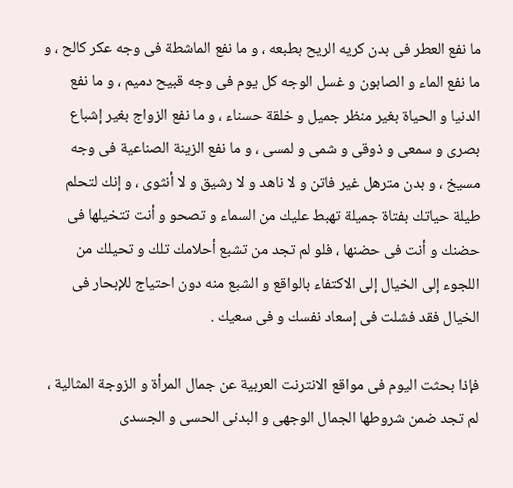ما نفع العطر فى بدن كريه الريح بطبعه ، و ما نفع الماشطة فى وجه عكر كالح ، و ما نفع الماء و الصابون و غسل الوجه كل يوم فى وجه قبيح دميم ، و ما نفع الدنيا و الحياة بغير منظر جميل و خلقة حسناء ، و ما نفع الزواج بغير إشباع بصرى و سمعى و ذوقى و شمى و لمسى ، و ما نفع الزينة الصناعية فى وجه مسيخ ، و بدن مترهل غير فاتن و لا ناهد و لا رشيق و لا أنثوى ، و إنك لتحلم طيلة حياتك بفتاة جميلة تهبط عليك من السماء و تصحو و أنت تتخيلها فى حضنك و أنت فى حضنها ، فلو لم تجد من تشبع أحلامك تلك و تحيلك من اللجوء إلى الخيال إلى الاكتفاء بالواقع و الشبع منه دون احتياج للإبحار فى الخيال فقد فشلت فى إسعاد نفسك و فى سعيك .

فإذا بحثت اليوم فى مواقع الانترنت العربية عن جمال المرأة و الزوجة المثالية ، لم تجد ضمن شروطها الجمال الوجهى و البدنى الحسى و الجسدى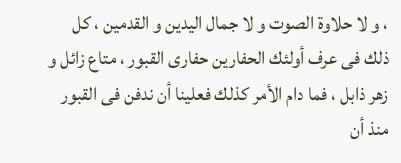، و لا حلاوة الصوت و لا جمال اليدين و القدمين ، كل ذلك فى عرف أولئك الحفارين حفارى القبور ، متاع زائل و زهر ذابل ، فما دام الأمر كذلك فعلينا أن ندفن فى القبور منذ أن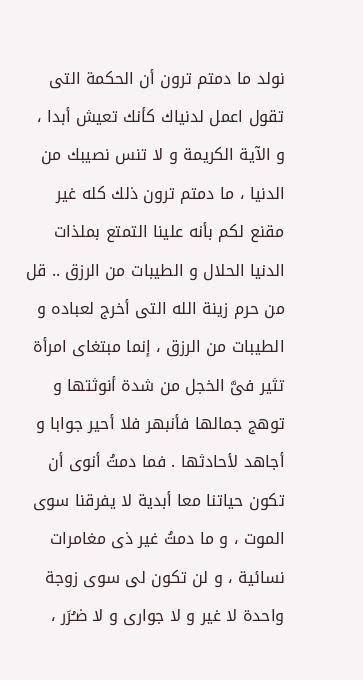نولد ما دمتم ترون أن الحكمة التى تقول اعمل لدنياك كأنك تعيش أبدا ، و الآية الكريمة و لا تنس نصيبك من الدنيا ، ما دمتم ترون ذلك كله غير مقنع لكم بأنه علينا التمتع بملذات الدنيا الحلال و الطيبات من الرزق .. قل من حرم زينة الله التى أخرج لعباده و الطيبات من الرزق ، إنما مبتغاى امرأة تثير فىَّ الخجل من شدة أنوثتها و توهج جمالها فأنبهر فلا أحير جوابا و أجاهد لأحادثها . فما دمتُ أنوى أن تكون حياتنا معا أبدية لا يفرقنا سوى الموت ، و ما دمتُ غير ذى مغامرات نسائية ، و لن تكون لى سوى زوجة واحدة لا غير و لا جوارى و لا ضـُرَر ،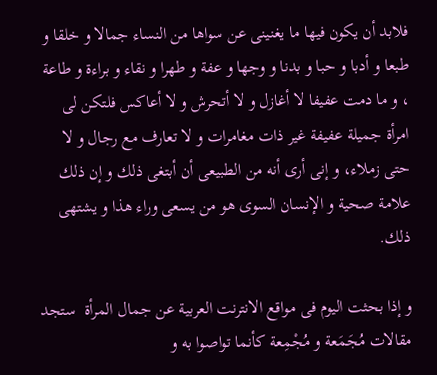فلابد أن يكون فيها ما يغنينى عن سواها من النساء جمالا و خلقا و طبعا و أدبا و حبا و بدنا و وجها و عفة و طهرا و نقاء و براءة و طاعة ، و ما دمت عفيفا لا أغازل و لا أتحرش و لا أعاكس فلتكن لى امرأة جميلة عفيفة غير ذات مغامرات و لا تعارف مع رجال و لا حتى زملاء، و إنى أرى أنه من الطبيعى أن أبتغى ذلك و إن ذلك علامة صحية و الإنسان السوى هو من يسعى وراء هذا و يشتهى ذلك.

و إذا بحثت اليوم فى مواقع الانترنت العربية عن جمال المرأة  ستجد مقالات مُجَمَعة و مُجْمِعة كأنما تواصوا به و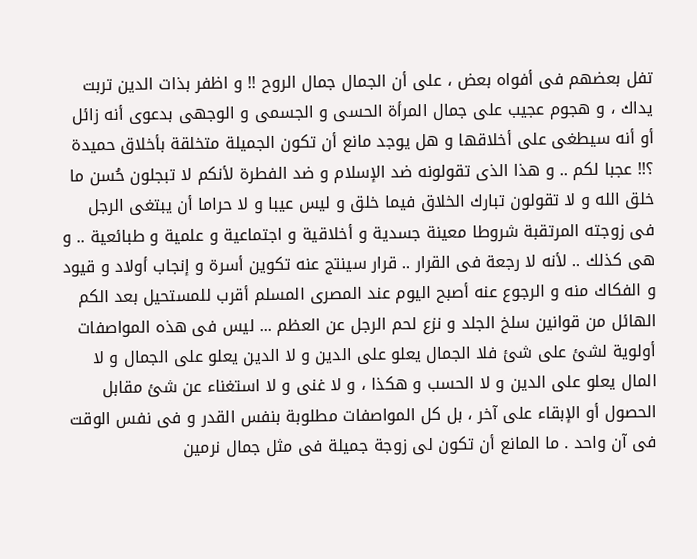تفل بعضهم فى أفواه بعض ، على أن الجمال جمال الروح !! و اظفر بذات الدين تربت يداك ، و هجوم عجيب على جمال المرأة الحسى و الجسمى و الوجهى بدعوى أنه زائل أو أنه سيطغى على أخلاقها و هل يوجد مانع أن تكون الجميلة متخلقة بأخلاق حميدة ؟!! عجبا لكم .. و هذا الذى تقولونه ضد الإسلام و ضد الفطرة لأنكم لا تبجلون حُسن ما خلق الله و لا تقولون تبارك الخلاق فيما خلق و ليس عيبا و لا حراما أن يبتغى الرجل فى زوجته المرتقبة شروطا معينة جسدية و أخلاقية و اجتماعية و علمية و طبائعية .. و هى كذلك .. لأنه لا رجعة فى القرار .. قرار سينتج عنه تكوين أسرة و إنجاب أولاد و قيود و الفكاك منه و الرجوع عنه أصبح اليوم عند المصرى المسلم أقرب للمستحيل بعد الكم الهائل من قوانين سلخ الجلد و نزع لحم الرجل عن العظم ... ليس فى هذه المواصفات أولوية لشئ على شئ فلا الجمال يعلو على الدين و لا الدين يعلو على الجمال و لا المال يعلو على الدين و لا الحسب و هكذا ، و لا غنى و لا استغناء عن شئ مقابل الحصول أو الإبقاء على آخر ، بل كل المواصفات مطلوبة بنفس القدر و فى نفس الوقت فى آن واحد . ما المانع أن تكون لى زوجة جميلة فى مثل جمال نرمين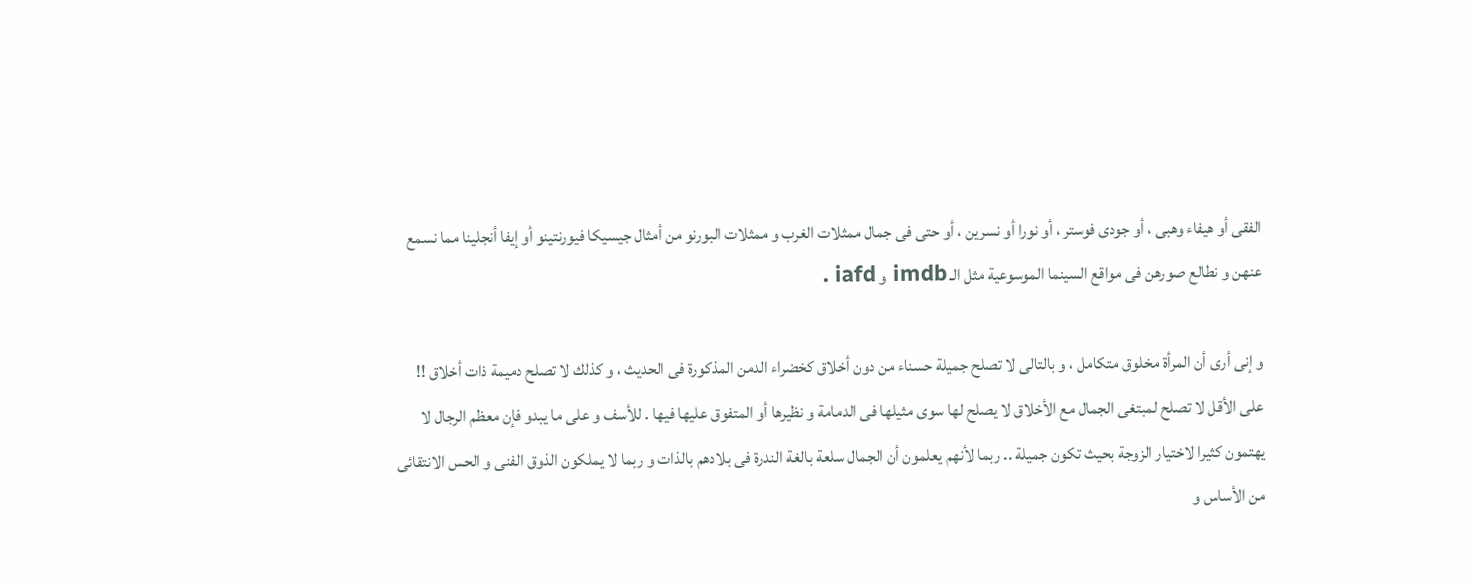الفقى أو هيفاء وهبى ، أو جودى فوستر ، أو نورا أو نسرين ، أو حتى فى جمال ممثلات الغرب و ممثلات البورنو من أمثال جيسيكا فيورنتينو أو إيفا أنجلينا مما نسمع عنهن و نطالع صورهن فى مواقع السينما الموسوعية مثل الـ imdb و iafd .

و إنى أرى أن المرأة مخلوق متكامل ، و بالتالى لا تصلح جميلة حسناء من دون أخلاق كخضراء الدمن المذكورة فى الحديث ، و كذلك لا تصلح دميمة ذات أخلاق !! على الأقل لا تصلح لمبتغى الجمال مع الأخلاق لا يصلح لها سوى مثيلها فى الدمامة و نظيرها أو المتفوق عليها فيها . للأسف و على ما يبدو فإن معظم الرجال لا يهتمون كثيرا لاختيار الزوجة بحيث تكون جميلة .. ربما لأنهم يعلمون أن الجمال سلعة بالغة الندرة فى بلادهم بالذات و ربما لا يملكون الذوق الفنى و الحس الانتقائى من الأساس و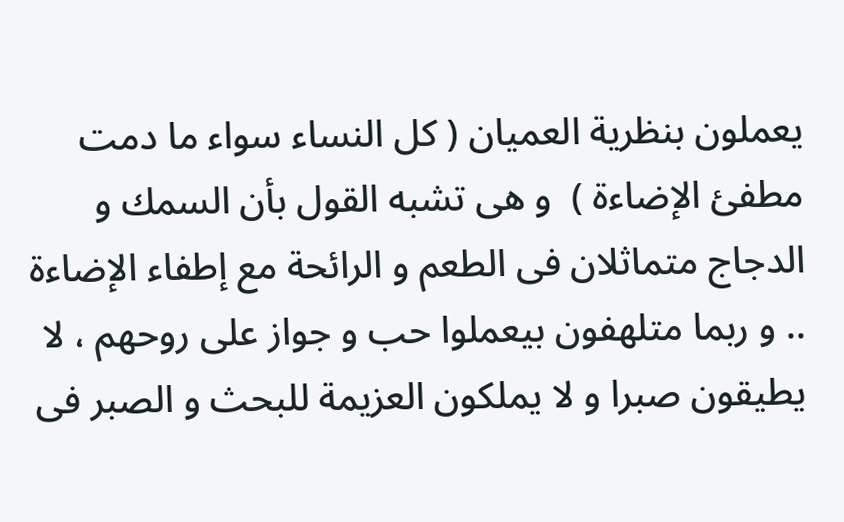يعملون بنظرية العميان ( كل النساء سواء ما دمت مطفئ الإضاءة )  و هى تشبه القول بأن السمك و الدجاج متماثلان فى الطعم و الرائحة مع إطفاء الإضاءة .. و ربما متلهفون بيعملوا حب و جواز على روحهم ، لا يطيقون صبرا و لا يملكون العزيمة للبحث و الصبر فى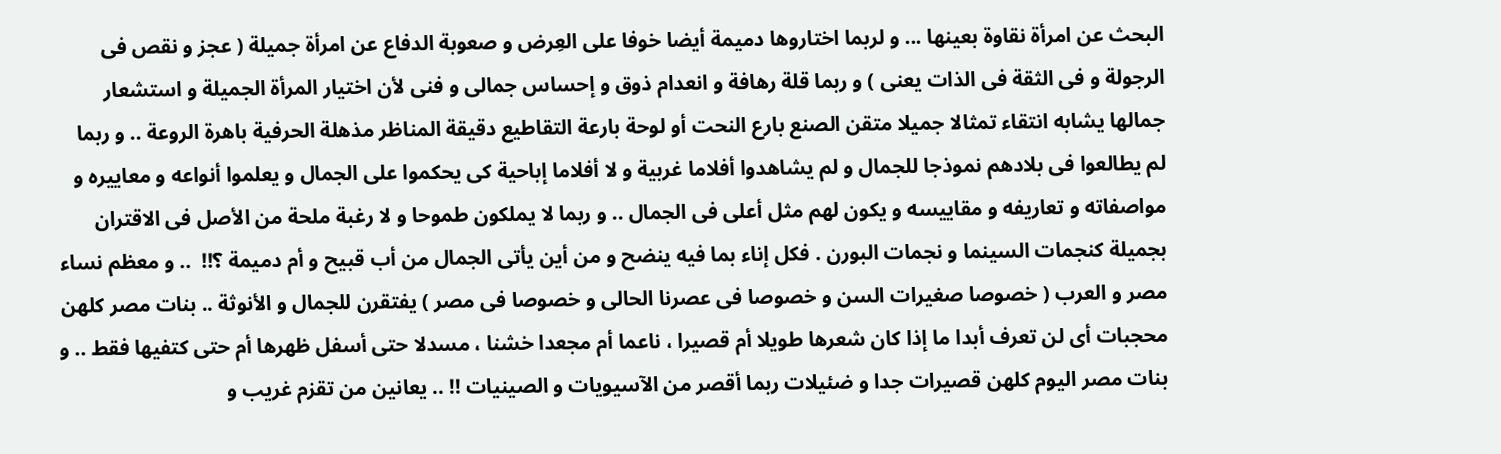البحث عن امرأة نقاوة بعينها ... و لربما اختاروها دميمة أيضا خوفا على العِرض و صعوبة الدفاع عن امرأة جميلة ( عجز و نقص فى الرجولة و فى الثقة فى الذات يعنى ) و ربما قلة رهافة و انعدام ذوق و إحساس جمالى و فنى لأن اختيار المرأة الجميلة و استشعار جمالها يشابه انتقاء تمثالا جميلا متقن الصنع بارع النحت أو لوحة بارعة التقاطيع دقيقة المناظر مذهلة الحرفية باهرة الروعة .. و ربما لم يطالعوا فى بلادهم نموذجا للجمال و لم يشاهدوا أفلاما غربية و لا أفلاما إباحية كى يحكموا على الجمال و يعلموا أنواعه و معاييره و مواصفاته و تعاريفه و مقاييسه و يكون لهم مثل أعلى فى الجمال .. و ربما لا يملكون طموحا و لا رغبة ملحة من الأصل فى الاقتران بجميلة كنجمات السينما و نجمات البورن . فكل إناء بما فيه ينضح و من أين يأتى الجمال من أب قبيح و أم دميمة ؟!!  .. و معظم نساء مصر و العرب ( خصوصا صغيرات السن و خصوصا فى عصرنا الحالى و خصوصا فى مصر ) يفتقرن للجمال و الأنوثة .. بنات مصر كلهن محجبات أى لن تعرف أبدا ما إذا كان شعرها طويلا أم قصيرا ، ناعما أم مجعدا خشنا ، مسدلا حتى أسفل ظهرها أم حتى كتفيها فقط .. و بنات مصر اليوم كلهن قصيرات جدا و ضئيلات ربما أقصر من الآسيويات و الصينيات !! .. يعانين من تقزم غريب و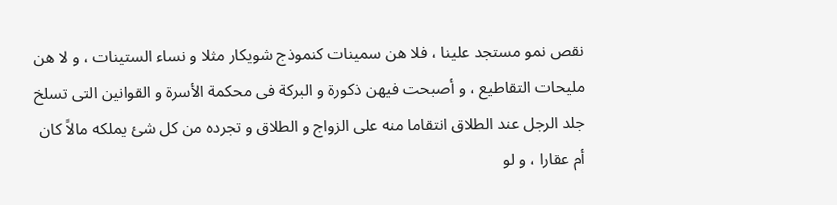نقص نمو مستجد علينا ، فلا هن سمينات كنموذج شويكار مثلا و نساء الستينات ، و لا هن مليحات التقاطيع ، و أصبحت فيهن ذكورة و البركة فى محكمة الأسرة و القوانين التى تسلخ جلد الرجل عند الطلاق انتقاما منه على الزواج و الطلاق و تجرده من كل شئ يملكه مالاً كان أم عقارا ، و لو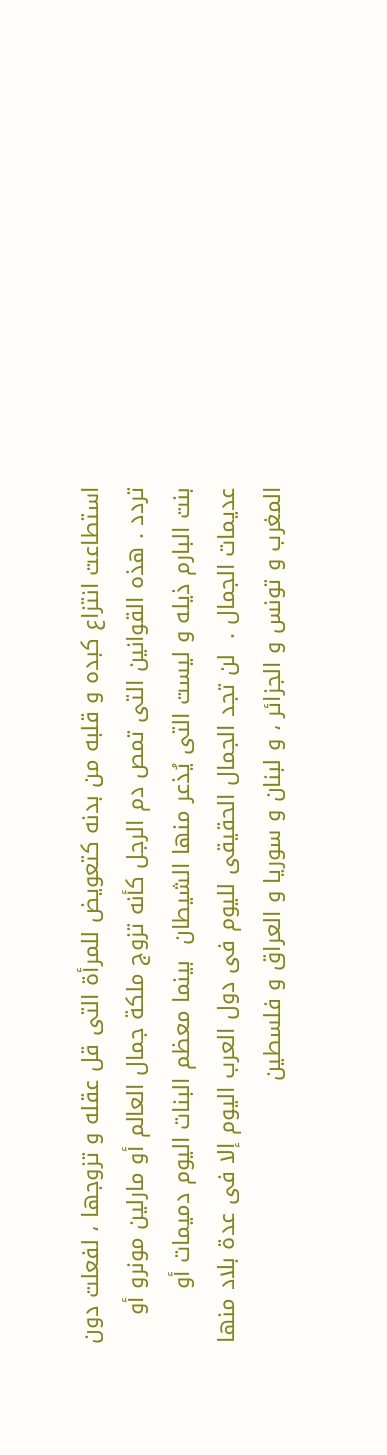استطاعت انتزاع كبده و قلبه من بدنه كتعويض للمرأة التى قل عقله و تزوجها ، لفعلت دون تردد . هذه القوانين التى تمص دم الرجل كأنه تزوج ملكة جمال العالم أو مارلين مونرو أو بنت البارم ذيله و ليست التى يُذعر منها الشيطان  بينما معظم البنات اليوم دميمات أو عديمات الجمال .  لن تجد الجمال الحقيقى لليوم فى دول العرب اليوم إلا فى عدة بلاد منها المغرب و تونس و الجزائر ، و لبنان و سوريا و العراق و فلسطين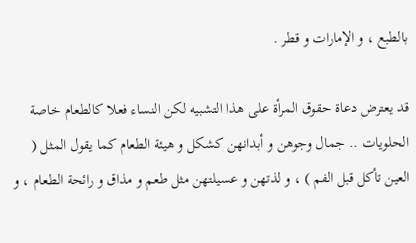بالطبع ، و الإمارات و قطر .

قد يعترض دعاة حقوق المرأة على هذا التشبيه لكن النساء فعلا كالطعام خاصة الحلويات .. جمال وجوهن و أبدانهن كشكل و هيئة الطعام كما يقول المثل ( العين تأكل قبل الفم ) ، و لذتهن و عسيلتهن مثل طعم و مذاق و رائحة الطعام ، و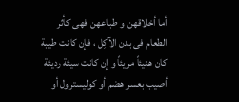أما أخلاقهن و طباعهن فهى كأثر الطعام فى بدن الآكِل ، فإن كانت طيبة كان هنيئاً مريئاً و إن كانت سيئة رديئة أصيب بعسر هضم أو كوليسترول أو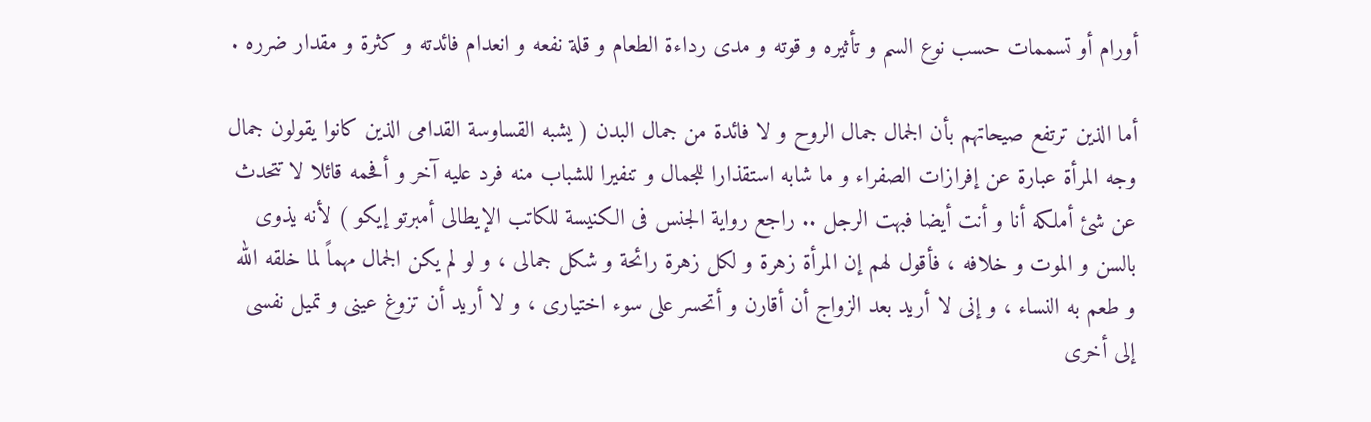أورام أو تسممات حسب نوع السم و تأثيره و قوته و مدى رداءة الطعام و قلة نفعه و انعدام فائدته و كثرة و مقدار ضرره .

أما الذين ترتفع صيحاتهم بأن الجمال جمال الروح و لا فائدة من جمال البدن ( يشبه القساوسة القدامى الذين كانوا يقولون جمال وجه المرأة عبارة عن إفرازات الصفراء و ما شابه استقذارا للجمال و تنفيرا للشباب منه فرد عليه آخر و أفحمه قائلا لا تتحدث عن شئ أملكه أنا و أنت أيضا فبهت الرجل .. راجع رواية الجنس فى الكنيسة للكاتب الإيطالى أمبرتو إيكو ) لأنه يذوى بالسن و الموت و خلافه ، فأقول لهم إن المرأة زهرة و لكل زهرة رائحة و شكل جمالى ، و لو لم يكن الجمال مهماً لما خلقه الله و طعم به النساء ، و إنى لا أريد بعد الزواج أن أقارن و أتحسر على سوء اختيارى ، و لا أريد أن تزوغ عينى و تميل نفسى إلى أخرى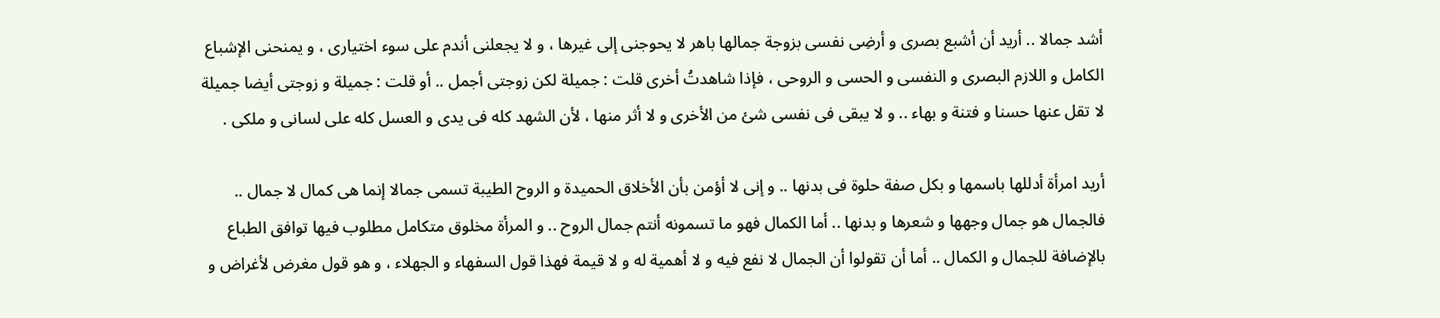أشد جمالا .. أريد أن أشبع بصرى و أرضِى نفسى بزوجة جمالها باهر لا يحوجنى إلى غيرها ، و لا يجعلنى أندم على سوء اختيارى ، و يمنحنى الإشباع الكامل و اللازم البصرى و النفسى و الحسى و الروحى ، فإذا شاهدتُ أخرى قلت : جميلة لكن زوجتى أجمل .. أو قلت : جميلة و زوجتى أيضا جميلة لا تقل عنها حسنا و فتنة و بهاء .. و لا يبقى فى نفسى شئ من الأخرى و لا أثر منها ، لأن الشهد كله فى يدى و العسل كله على لسانى و ملكى .

أريد امرأة أدللها باسمها و بكل صفة حلوة فى بدنها .. و إنى لا أؤمن بأن الأخلاق الحميدة و الروح الطيبة تسمى جمالا إنما هى كمال لا جمال .. فالجمال هو جمال وجهها و شعرها و بدنها .. أما الكمال فهو ما تسمونه أنتم جمال الروح .. و المرأة مخلوق متكامل مطلوب فيها توافق الطباع بالإضافة للجمال و الكمال .. أما أن تقولوا أن الجمال لا نفع فيه و لا أهمية له و لا قيمة فهذا قول السفهاء و الجهلاء ، و هو قول مغرض لأغراض و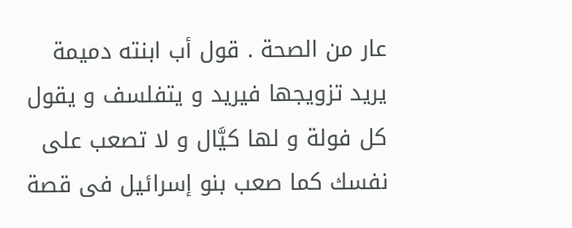عار من الصحة . قول أب ابنته دميمة يريد تزويجها فيريد و يتفلسف و يقول كل فولة و لها كيَّال و لا تصعب على نفسك كما صعب بنو إسرائيل فى قصة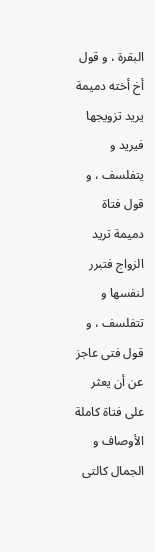البقرة ، و قول أخ أخته دميمة يريد تزويجها فيريد و يتفلسف ، و قول فتاة دميمة تريد الزواج فتبرر لنفسها و تتفلسف ، و قول فتى عاجز عن أن يعثر على فتاة كاملة الأوصاف و الجمال كالتى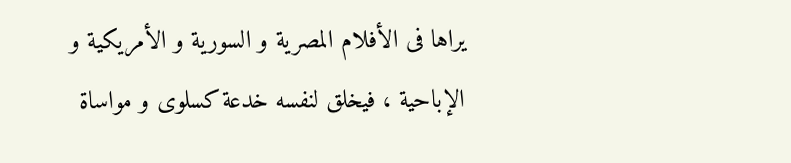يراها فى الأفلام المصرية و السورية و الأمريكية و الإباحية ، فيخلق لنفسه خدعة كسلوى و مواساة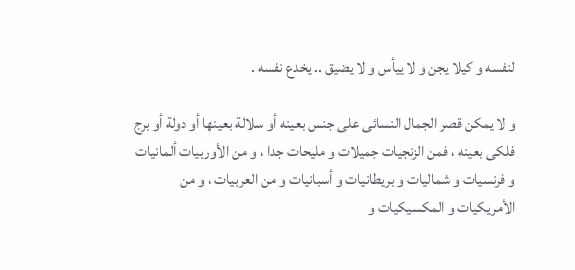لنفسه و كيلا يجن و لا ييأس و لا يضيق .. يخدع نفسه .

و لا يمكن قصر الجمال النسائى على جنس بعينه أو سلالة بعينها أو دولة أو برج فلكى بعينه ، فمن الزنجيات جميلات و مليحات جدا ، و من الأوربيات ألمانيات و فرنسيات و شماليات و بريطانيات و أسبانيات و من العربيات ، و من الأمريكيات و المكسيكيات و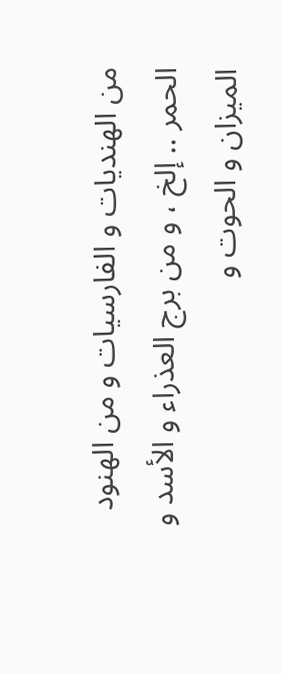من الهنديات و الفارسيات و من الهنود الحمر .. إلخ ، و من برج العذراء و الأسد و الميزان و الحوت و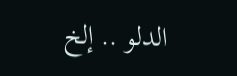الدلو .. إلخ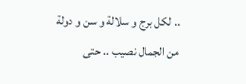.. لكل برج و سلالة و سن و دولة من الجمال نصيب .. حتى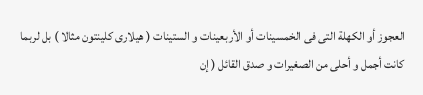العجوز أو الكهلة التى فى الخمسينات أو الأربعينات و الستينات ( هيلارى كلينتون مثالا ) بل لربما كانت أجمل و أحلى من الصغيرات و صدق القائل ( إن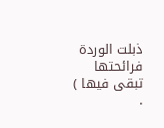ذبلت الوردة فرائحتها تبقى فيها ) .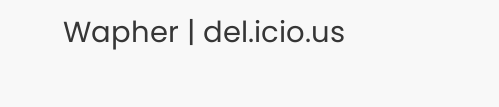Wapher | del.icio.us